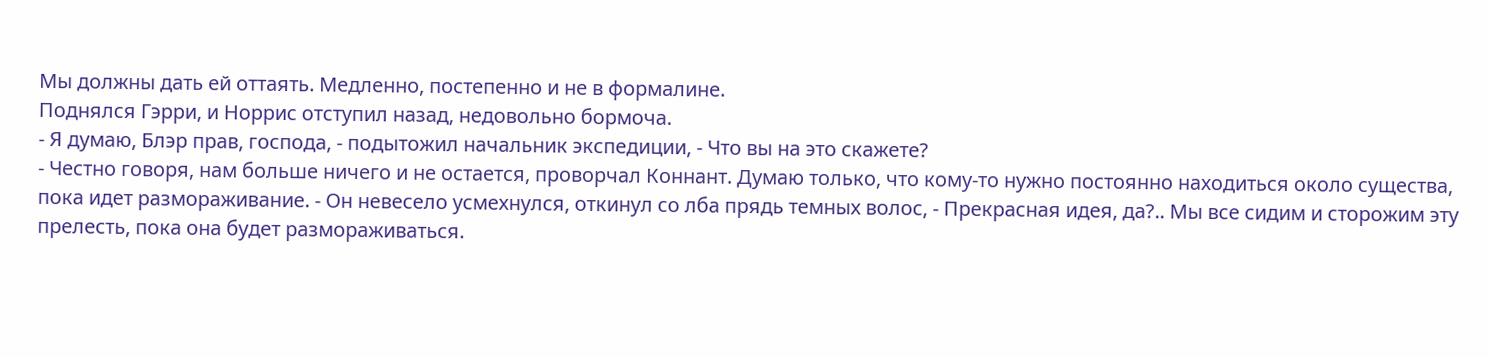Мы должны дать ей оттаять. Медленно, постепенно и не в формалине.
Поднялся Гэрри, и Норрис отступил назад, недовольно бормоча.
- Я думаю, Блэр прав, господа, - подытожил начальник экспедиции, - Что вы на это скажете?
- Честно говоря, нам больше ничего и не остается, проворчал Коннант. Думаю только, что кому-то нужно постоянно находиться около существа, пока идет размораживание. - Он невесело усмехнулся, откинул со лба прядь темных волос, - Прекрасная идея, да?.. Мы все сидим и сторожим эту прелесть, пока она будет размораживаться.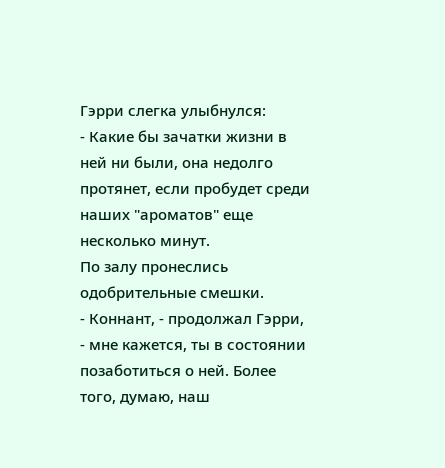Гэрри слегка улыбнулся:
- Какие бы зачатки жизни в ней ни были, она недолго протянет, если пробудет среди наших "ароматов" еще несколько минут.
По залу пронеслись одобрительные смешки.
- Коннант, - продолжал Гэрри, - мне кажется, ты в состоянии позаботиться о ней. Более того, думаю, наш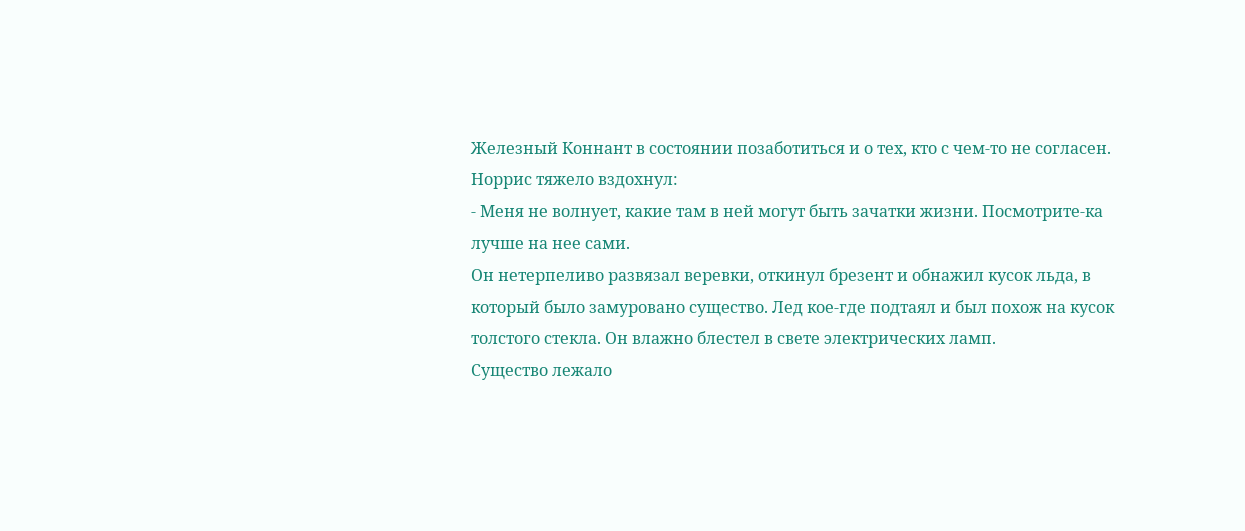Железный Коннант в состоянии позаботиться и о тех, кто с чем-то не согласен.
Норрис тяжело вздохнул:
- Меня не волнует, какие там в ней могут быть зачатки жизни. Посмотрите-ка лучше на нее сами.
Он нетерпеливо развязал веревки, откинул брезент и обнажил кусок льда, в который было замуровано существо. Лед кое-где подтаял и был похож на кусок толстого стекла. Он влажно блестел в свете электрических ламп.
Существо лежало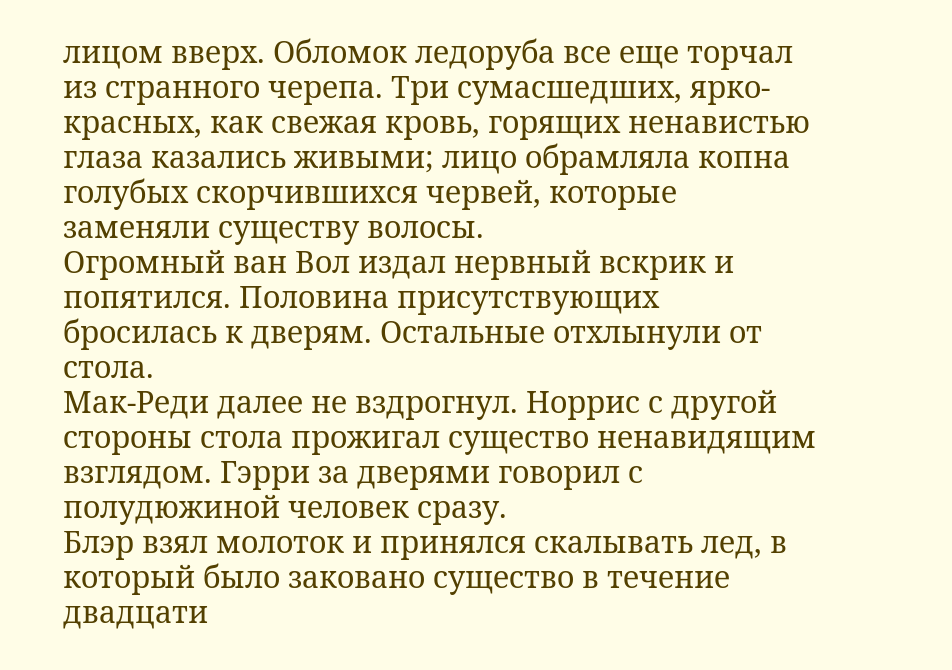лицом вверх. Обломок ледоруба все еще торчал из странного черепа. Три сумасшедших, ярко-красных, как свежая кровь, горящих ненавистью глаза казались живыми; лицо обрамляла копна голубых скорчившихся червей, которые заменяли существу волосы.
Огромный ван Вол издал нервный вскрик и попятился. Половина присутствующих бросилась к дверям. Остальные отхлынули от стола.
Мак-Реди далее не вздрогнул. Норрис с другой стороны стола прожигал существо ненавидящим взглядом. Гэрри за дверями говорил с полудюжиной человек сразу.
Блэр взял молоток и принялся скалывать лед, в который было заковано существо в течение двадцати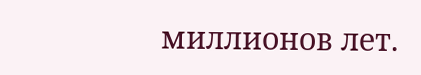миллионов лет.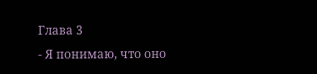Глава 3
- Я понимаю, что оно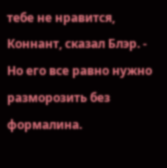тебе не нравится, Коннант, сказал Блэр. - Но его все равно нужно разморозить без формалина.